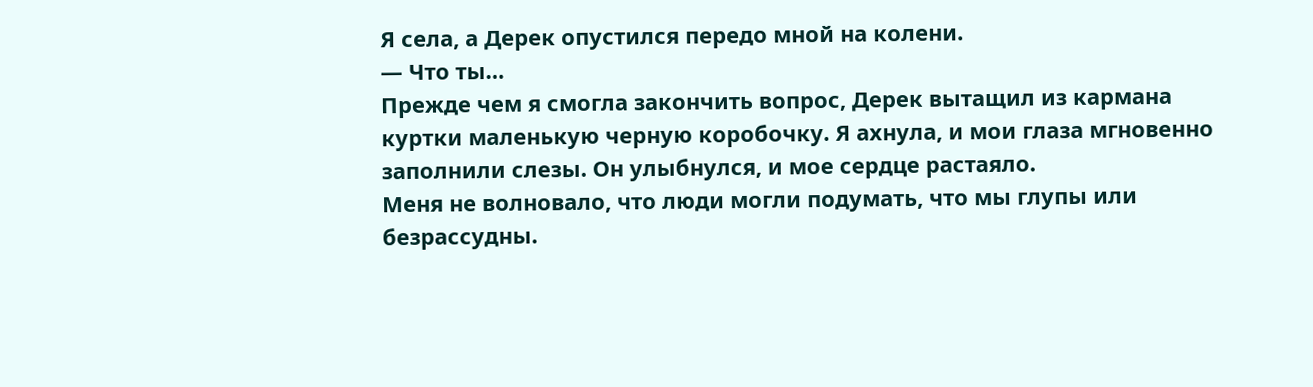Я села, а Дерек опустился передо мной на колени.
— Что ты…
Прежде чем я смогла закончить вопрос, Дерек вытащил из кармана куртки маленькую черную коробочку. Я ахнула, и мои глаза мгновенно заполнили слезы. Он улыбнулся, и мое сердце растаяло.
Меня не волновало, что люди могли подумать, что мы глупы или безрассудны.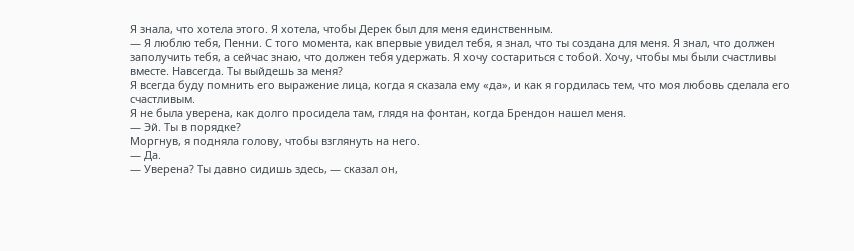Я знала, что хотела этого. Я хотела, чтобы Дерек был для меня единственным.
— Я люблю тебя, Пенни. С того момента, как впервые увидел тебя, я знал, что ты создана для меня. Я знал, что должен заполучить тебя, а сейчас знаю, что должен тебя удержать. Я хочу состариться с тобой. Хочу, чтобы мы были счастливы вместе. Навсегда. Ты выйдешь за меня?
Я всегда буду помнить его выражение лица, когда я сказала ему «да», и как я гордилась тем, что моя любовь сделала его счастливым.
Я не была уверена, как долго просидела там, глядя на фонтан, когда Брендон нашел меня.
— Эй. Ты в порядке?
Моргнув, я подняла голову, чтобы взглянуть на него.
— Да.
— Уверена? Ты давно сидишь здесь, — сказал он,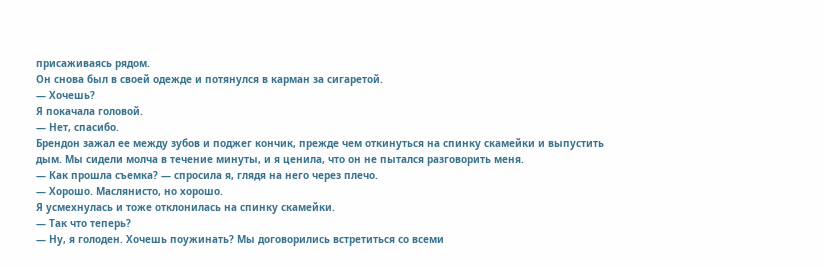присаживаясь рядом.
Он снова был в своей одежде и потянулся в карман за сигаретой.
— Хочешь?
Я покачала головой.
— Нет, спасибо.
Брендон зажал ее между зубов и поджег кончик, прежде чем откинуться на спинку скамейки и выпустить дым. Мы сидели молча в течение минуты, и я ценила, что он не пытался разговорить меня.
— Как прошла съемка? — спросила я, глядя на него через плечо.
— Хорошо. Маслянисто, но хорошо.
Я усмехнулась и тоже отклонилась на спинку скамейки.
— Так что теперь?
— Ну, я голоден. Хочешь поужинать? Мы договорились встретиться со всеми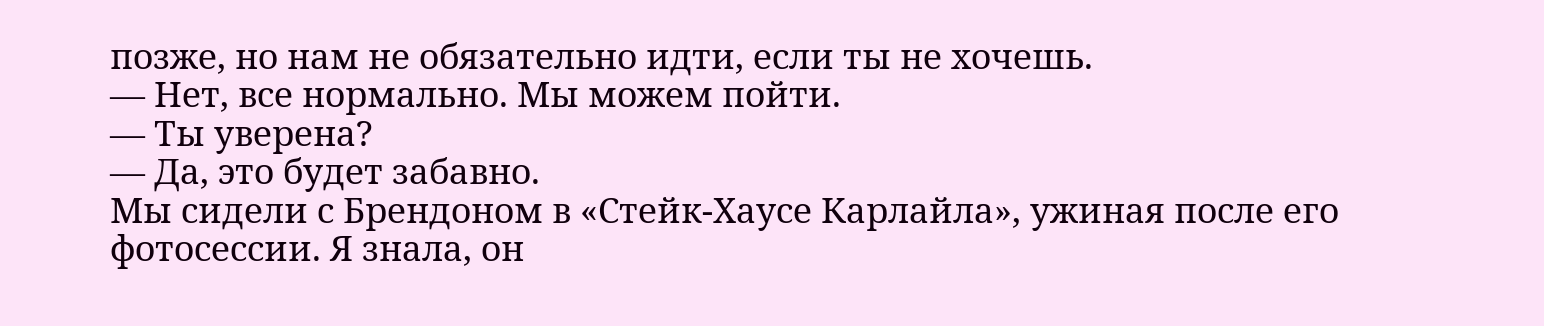позже, но нам не обязательно идти, если ты не хочешь.
— Нет, все нормально. Мы можем пойти.
— Ты уверена?
— Да, это будет забавно.
Мы сидели с Брендоном в «Стейк-Хаусе Карлайла», ужиная после его фотосессии. Я знала, он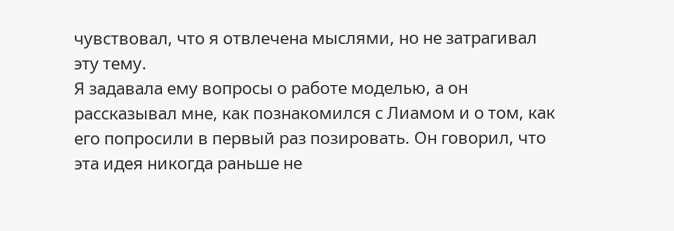чувствовал, что я отвлечена мыслями, но не затрагивал эту тему.
Я задавала ему вопросы о работе моделью, а он рассказывал мне, как познакомился с Лиамом и о том, как его попросили в первый раз позировать. Он говорил, что эта идея никогда раньше не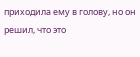приходила ему в голову, но он решил, что это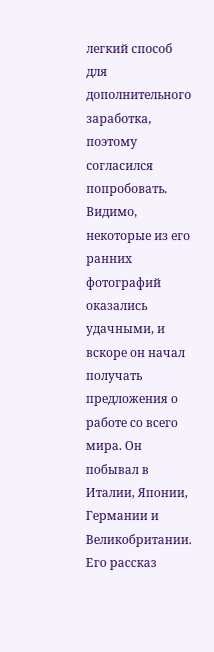легкий способ для дополнительного заработка, поэтому согласился попробовать. Видимо, некоторые из его ранних фотографий оказались удачными, и вскоре он начал получать предложения о работе со всего мира. Он побывал в Италии, Японии, Германии и Великобритании. Его рассказ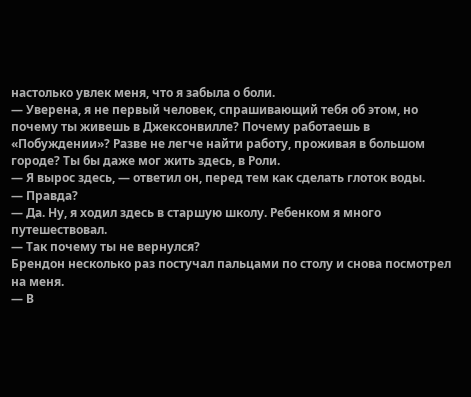настолько увлек меня, что я забыла о боли.
— Уверена, я не первый человек, спрашивающий тебя об этом, но почему ты живешь в Джексонвилле? Почему работаешь в «Побуждении»? Разве не легче найти работу, проживая в большом городе? Ты бы даже мог жить здесь, в Роли.
— Я вырос здесь, — ответил он, перед тем как сделать глоток воды.
— Правда?
— Да. Ну, я ходил здесь в старшую школу. Ребенком я много путешествовал.
— Так почему ты не вернулся?
Брендон несколько раз постучал пальцами по столу и снова посмотрел на меня.
— В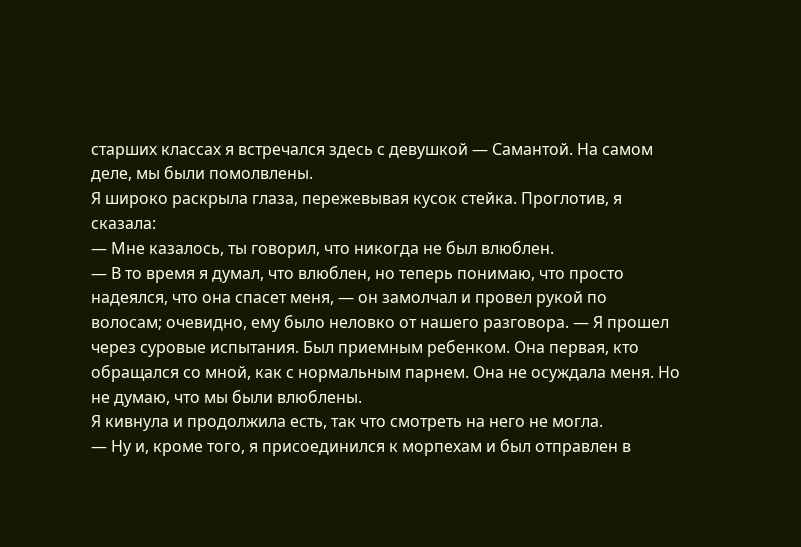старших классах я встречался здесь с девушкой — Самантой. На самом деле, мы были помолвлены.
Я широко раскрыла глаза, пережевывая кусок стейка. Проглотив, я сказала:
— Мне казалось, ты говорил, что никогда не был влюблен.
— В то время я думал, что влюблен, но теперь понимаю, что просто надеялся, что она спасет меня, — он замолчал и провел рукой по волосам; очевидно, ему было неловко от нашего разговора. — Я прошел через суровые испытания. Был приемным ребенком. Она первая, кто обращался со мной, как с нормальным парнем. Она не осуждала меня. Но не думаю, что мы были влюблены.
Я кивнула и продолжила есть, так что смотреть на него не могла.
— Ну и, кроме того, я присоединился к морпехам и был отправлен в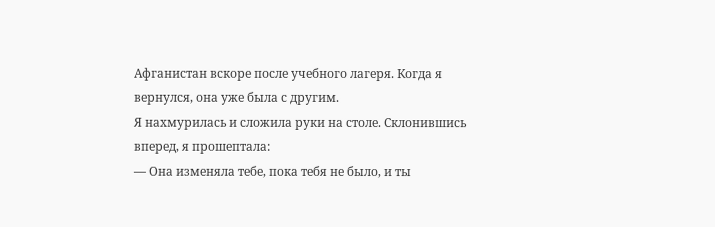Афганистан вскоре после учебного лагеря. Когда я вернулся, она уже была с другим.
Я нахмурилась и сложила руки на столе. Склонившись вперед, я прошептала:
— Она изменяла тебе, пока тебя не было, и ты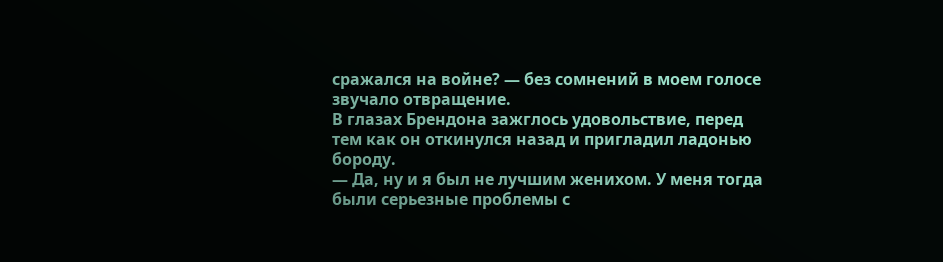сражался на войне? — без сомнений в моем голосе звучало отвращение.
В глазах Брендона зажглось удовольствие, перед тем как он откинулся назад и пригладил ладонью бороду.
— Да, ну и я был не лучшим женихом. У меня тогда были серьезные проблемы с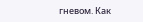гневом. Как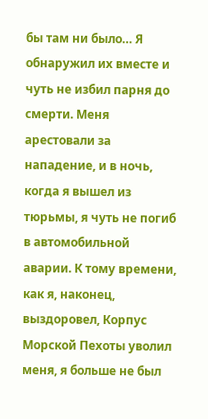бы там ни было… Я обнаружил их вместе и чуть не избил парня до смерти. Меня арестовали за нападение, и в ночь, когда я вышел из тюрьмы, я чуть не погиб в автомобильной аварии. К тому времени, как я, наконец, выздоровел, Корпус Морской Пехоты уволил меня, я больше не был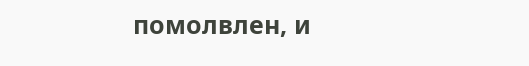помолвлен, и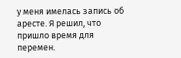у меня имелась запись об аресте. Я решил, что пришло время для перемен.